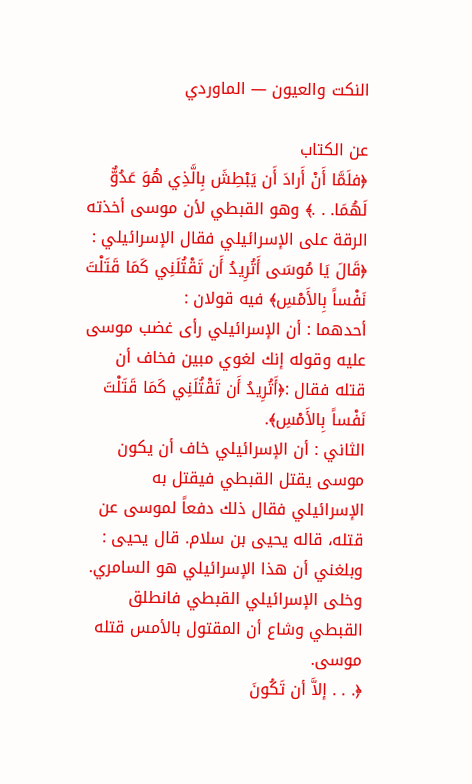النكت والعيون — الماوردي

عن الكتاب
﴿فلَمَّا أَنْ أَرادَ أَن يَبْطِشَ بِالَّذِي هُوَ عَدُوٌّ لَهُمَا. . .﴾ وهو القبطي لأن موسى أخذته الرقة على الإسرائيلي فقال الإسرائيلي :
﴿قَالَ يَا مُوسَى أَتُرِيدُ أَن تَقْتُلَنِي كَمَا قَتَلْتَ نَفْساً بِالأَمْسِ﴾ فيه قولان :
أحدهما : أن الإسرائيلي رأى غضب موسى عليه وقوله إنك لغوي مبين فخاف أن قتله فقال :﴿أَتُرِيدُ أَن تَقْتُلَنِي كَمَا قَتَلْتَ نَفْساً بِالأَمْسِ﴾.
الثاني : أن الإسرائيلي خاف أن يكون موسى يقتل القبطي فيقتل به الإسرائيلي فقال ذلك دفعاً لموسى عن قتله، قاله يحيى بن سلام. قال يحيى : وبلغني أن هذا الإسرائيلي هو السامري.
وخلى الإسرائيلي القبطي فانطلق القبطي وشاع أن المقتول بالأمس قتله موسى.
﴿. . . إلاَّ أن تَكُونَ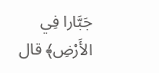جَبَّارا فِي الأَرْضِ﴾ قال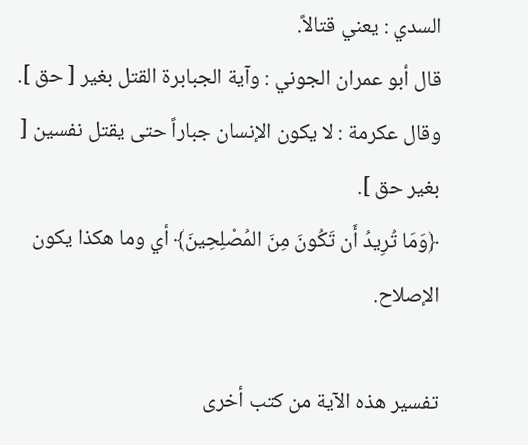السدي : يعني قتالاً.
قال أبو عمران الجوني : وآية الجبابرة القتل بغير [ حق ].
وقال عكرمة : لا يكون الإنسان جباراً حتى يقتل نفسين [ بغير حق ].
﴿وَمَا تُرِيدُ أَن تَكُونَ مِنَ المُصْلِحِينَ﴾ أي وما هكذا يكون الإصلاح.

تفسير هذه الآية من كتب أخرى